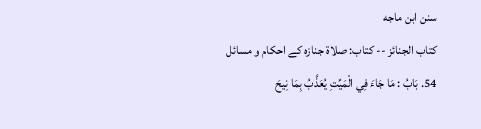سنن ابن ماجه
كتاب الجنائز -- کتاب: صلاۃ جنازہ کے احکام و مسائل
54. بَابُ : مَا جَاءَ فِي الْمَيِّتِ يُعَذَّبُ بِمَا نِيحَ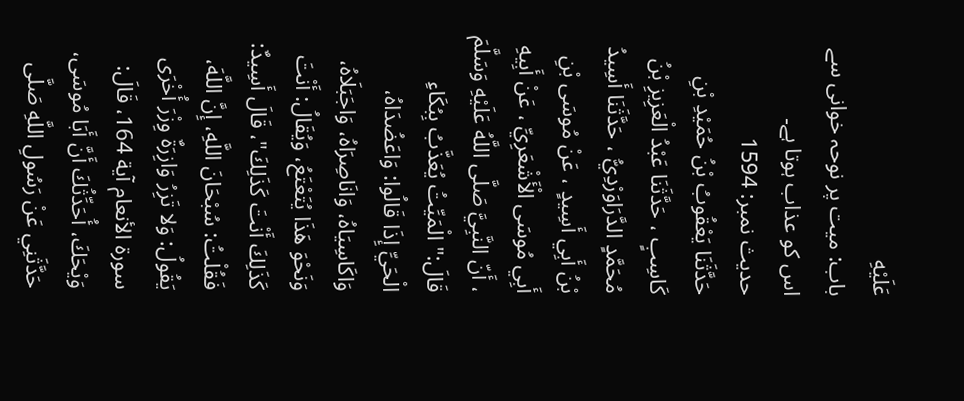عَلَيْهِ
باب: میت پر نوحہ خوانی سے اس کو عذاب ہوتا ہے۔
حدیث نمبر: 1594
حَدَّثَنَا يَعْقُوبُ بْنُ حُمَيْدِ بْنِ كَاسِبٍ ، حَدَّثَنَا عَبْدُ الْعَزِيزِ بْنُ مُحَمَّدٍ الدَّرَاوَرْدِيُّ ، حَدَّثَنَا أَسِيدُ بْنُ أَبِي أَسِيدٍ ، عَنْ مُوسَى بْنِ أَبِي مُوسَى الْأَشْعَرِيِّ ، عَنْ أَبِيهِ ، أَنّ النَّبِيَّ صَلَّى اللَّهُ عَلَيْهِ وَسَلَّمَ قَالَ:" الْمَيِّتُ يُعَذَّبُ بِبُكَاءِ الْحَيِّ إِذَا قَالُوا: وَاعَضُدَاهُ، وَاكَاسِيَاهُ، وَانَاصِرَاهُ، وَاجَبَلَاهُ، وَنَحْوَ هَذَا يُتَعْتَعُ، وَيُقَالُ: أَنْتَ كَذَلِكَ أَنْتَ كَذَلِكَ"، قَالَ أَسِيدٌ: فَقُلْتُ: سُبْحَانَ اللَّهِ، إِنَّ اللَّهَ، يَقُولُ: وَلا تَزِرُ وَازِرَةٌ وِزْرَ أُخْرَى سورة الأنعام آية 164، قَالَ: وَيْحَكَ، أُحَدِّثُكَ أَنَّ أَبَا مُوسَى، حَدَّثَنِي عَنْ رَسُولِ اللَّهِ صَلَّى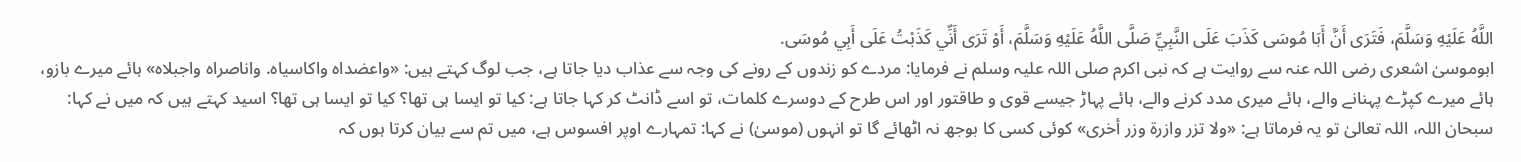اللَّهُ عَلَيْهِ وَسَلَّمَ، فَتَرَى أَنَّ أَبَا مُوسَى كَذَبَ عَلَى النَّبِيِّ صَلَّى اللَّهُ عَلَيْهِ وَسَلَّمَ، أَوْ تَرَى أَنِّي كَذَبْتُ عَلَى أَبِي مُوسَى.
ابوموسیٰ اشعری رضی اللہ عنہ سے روایت ہے کہ نبی اکرم صلی اللہ علیہ وسلم نے فرمایا: مردے کو زندوں کے رونے کی وجہ سے عذاب دیا جاتا ہے، جب لوگ کہتے ہیں: «واعضداه واكاسياه. واناصراه واجبلاه» ہائے میرے بازو، ہائے میرے کپڑے پہنانے والے، ہائے میری مدد کرنے والے، ہائے پہاڑ جیسے قوی و طاقتور اور اس طرح کے دوسرے کلمات، تو اسے ڈانٹ کر کہا جاتا ہے: کیا تو ایسا ہی تھا؟ کیا تو ایسا ہی تھا؟ اسید کہتے ہیں کہ میں نے کہا: سبحان اللہ، اللہ تعالیٰ تو یہ فرماتا ہے: «ولا تزر وازرة وزر أخرى» کوئی کسی کا بوجھ نہ اٹھائے گا تو انہوں (موسیٰ) نے کہا: تمہارے اوپر افسوس ہے، میں تم سے بیان کرتا ہوں کہ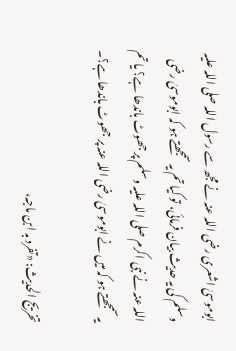ابوموسیٰ اشعری رضی اللہ عنہ نے مجھ سے رسول اللہ صلی اللہ علیہ وسلم کی یہ حدیث بیان فرمائی، تو کیا تم یہ سمجھتے ہو کہ ابوموسیٰ رضی اللہ عنہ نے نبی اکرم صلی اللہ علیہ وسلم پر جھوٹ باندھا ہے؟ یا تم یہ سمجھتے ہو کہ میں نے ابوموسیٰ رضی اللہ عنہ پر جھوٹ باندھا ہے؟۔

تخریج الحدیث: «تفرد بہ ابن ماجہ،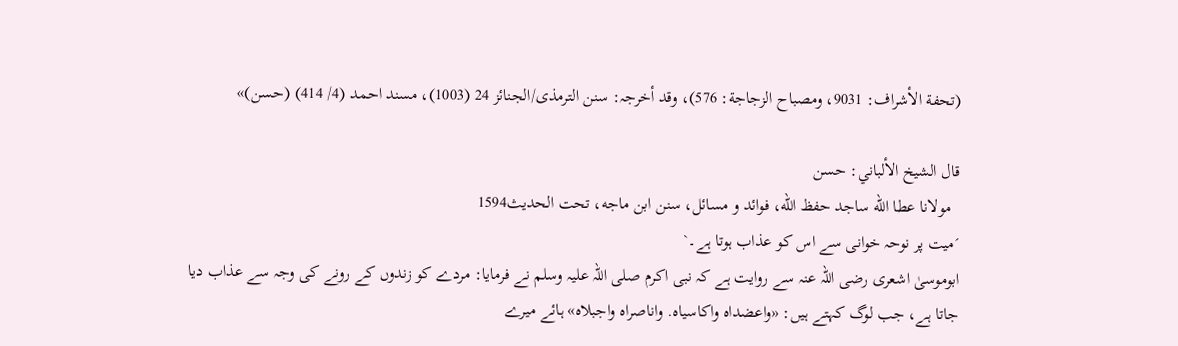(تحفة الأشراف: 9031، ومصباح الزجاجة: 576)، وقد أخرجہ: سنن الترمذی/الجنائز 24 (1003)، مسند احمد (4/ 414) (حسن)»

قال الشيخ الألباني: حسن
  مولانا عطا الله ساجد حفظ الله، فوائد و مسائل، سنن ابن ماجه، تحت الحديث1594
´میت پر نوحہ خوانی سے اس کو عذاب ہوتا ہے۔`
ابوموسیٰ اشعری رضی اللہ عنہ سے روایت ہے کہ نبی اکرم صلی اللہ علیہ وسلم نے فرمایا: مردے کو زندوں کے رونے کی وجہ سے عذاب دیا جاتا ہے، جب لوگ کہتے ہیں: «واعضداه واكاسياه. واناصراه واجبلاه» ہائے میرے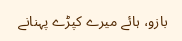بازو، ہائے میرے کپڑے پہنانے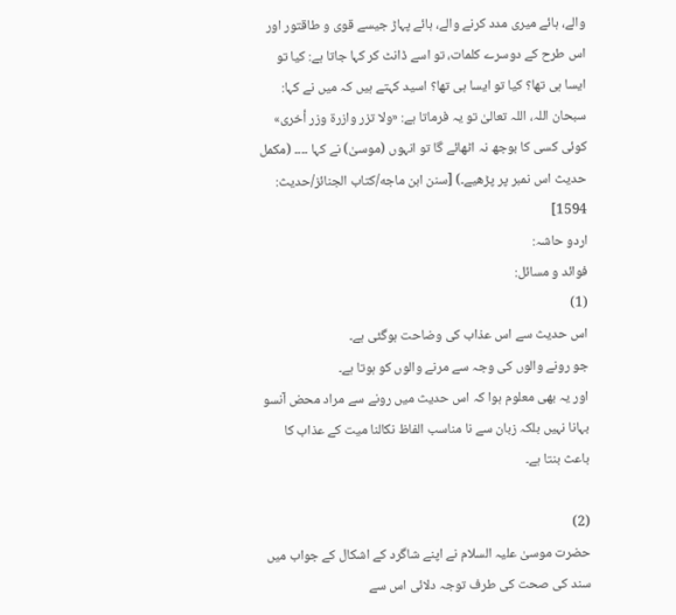والے، ہائے میری مدد کرنے والے، ہائے پہاڑ جیسے قوی و طاقتور اور اس طرح کے دوسرے کلمات، تو اسے ڈانٹ کر کہا جاتا ہے: کیا تو ایسا ہی تھا؟ کیا تو ایسا ہی تھا؟ اسید کہتے ہیں کہ میں نے کہا: سبحان اللہ، اللہ تعالیٰ تو یہ فرماتا ہے: «ولا تزر وازرة وزر أخرى» کوئی کسی کا بوجھ نہ اٹھائے گا تو انہوں (موسیٰ) نے کہا ۔۔۔۔ (مکمل حدیث اس نمبر پر پڑھیے۔) [سنن ابن ماجه/كتاب الجنائز/حدیث: 1594]
اردو حاشہ:
فوائد و مسائل:
(1)
اس حدیث سے اس عذاب کی وضاحت ہوگئی ہے۔
جو رونے والوں کی وجہ سے مرنے والوں کو ہوتا ہے۔
اور یہ بھی معلوم ہوا کہ اس حدیث میں رونے سے مراد محض آنسو بہانا نہیں بلکہ زبان سے نا مناسب الفاظ نکالنا میت کے عذاب کا باعث بنتا ہے۔

(2)
حضرت موسیٰ علیہ السلام نے اپنے شاگرد کے اشکال کے جواب میں سند کی صحت کی طرف توجہ دلائی اس سے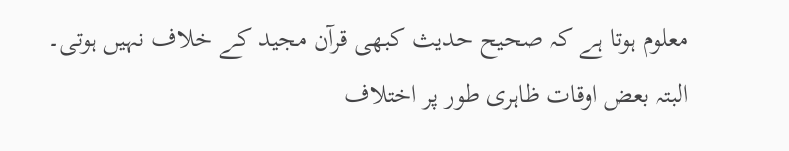معلوم ہوتا ہے کہ صحیح حدیث کبھی قرآن مجید کے خلاف نہیں ہوتی۔
البتہ بعض اوقات ظاہری طور پر اختلاف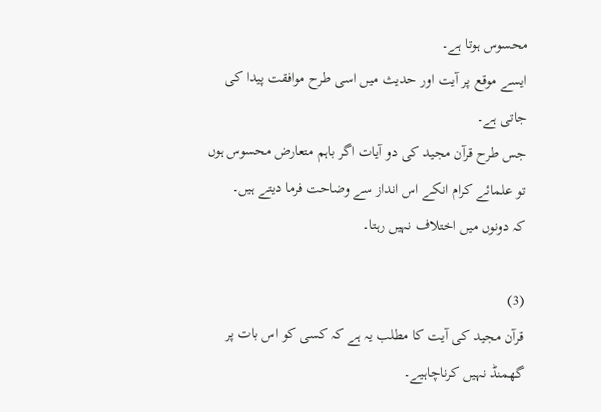محسوس ہوتا ہے۔
ایسے موقع پر آیت اور حدیث میں اسی طرح موافقت پیدا کی جاتی ہے۔
جس طرح قرآن مجید کی دو آیات اگر باہم متعارض محسوس ہوں تو علمائے کرام انکے اس انداز سے وضاحت فرما دیتے ہیں۔
کہ دونوں میں اختلاف نہیں رہتا۔

(3)
قرآن مجید کی آیت کا مطلب یہ ہے کہ کسی کو اس بات پر گھمنڈ نہیں کرناچاہیے۔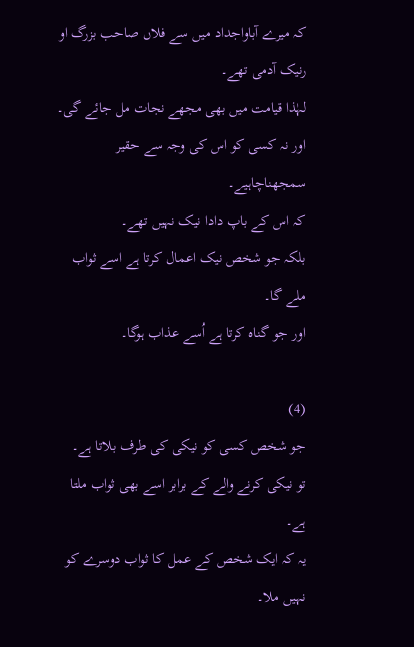کہ میرے آباواجداد میں سے فلاں صاحب بزرگ او رنیک آدمی تھے۔
لہٰذا قیامت میں بھی مجھے نجات مل جائے گی۔
اور نہ کسی کو اس کی وجہ سے حقیر سمجھناچاہیے۔
کہ اس کے باپ دادا نیک نہیں تھے۔
بلکہ جو شخص نیک اعمال کرتا ہے اسے ثواب ملے گا۔
اور جو گناہ کرتا ہے اُسے عذاب ہوگا۔

(4)
جو شخص کسی کو نیکی کی طرف بلاتا ہے۔
تو نیکی کرنے والے کے برابر اسے بھی ثواب ملتا ہے۔
یہ کہ ایک شخص کے عمل کا ثواب دوسرے کو نہیں ملا۔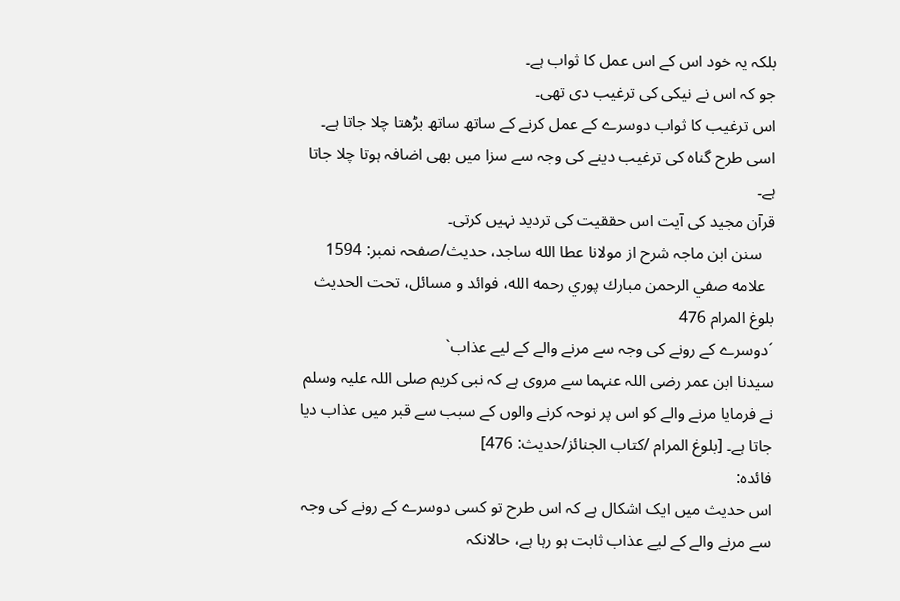بلکہ یہ خود اس کے اس عمل کا ثواب ہے۔
جو کہ اس نے نیکی کی ترغیب دی تھی۔
اس ترغیب کا ثواب دوسرے کے عمل کرنے کے ساتھ ساتھ بڑھتا چلا جاتا ہے۔
اسی طرح گناہ کی ترغیب دینے کی وجہ سے سزا میں بھی اضافہ ہوتا چلا جاتا ہے۔
قرآن مجید کی آیت اس حققیت کی تردید نہیں کرتی۔
   سنن ابن ماجہ شرح از مولانا عطا الله ساجد، حدیث/صفحہ نمبر: 1594
  علامه صفي الرحمن مبارك پوري رحمه الله، فوائد و مسائل، تحت الحديث بلوغ المرام 476
´دوسرے کے رونے کی وجہ سے مرنے والے کے لیے عذاب`
سیدنا ابن عمر رضی اللہ عنہما سے مروی ہے کہ نبی کریم صلی اللہ علیہ وسلم نے فرمایا مرنے والے کو اس پر نوحہ کرنے والوں کے سبب سے قبر میں عذاب دیا جاتا ہے۔ [بلوغ المرام /كتاب الجنائز/حدیث: 476]
فائدہ:
اس حدیث میں ایک اشکال ہے کہ اس طرح تو کسی دوسرے کے رونے کی وجہ سے مرنے والے کے لیے عذاب ثابت ہو رہا ہے، حالانکہ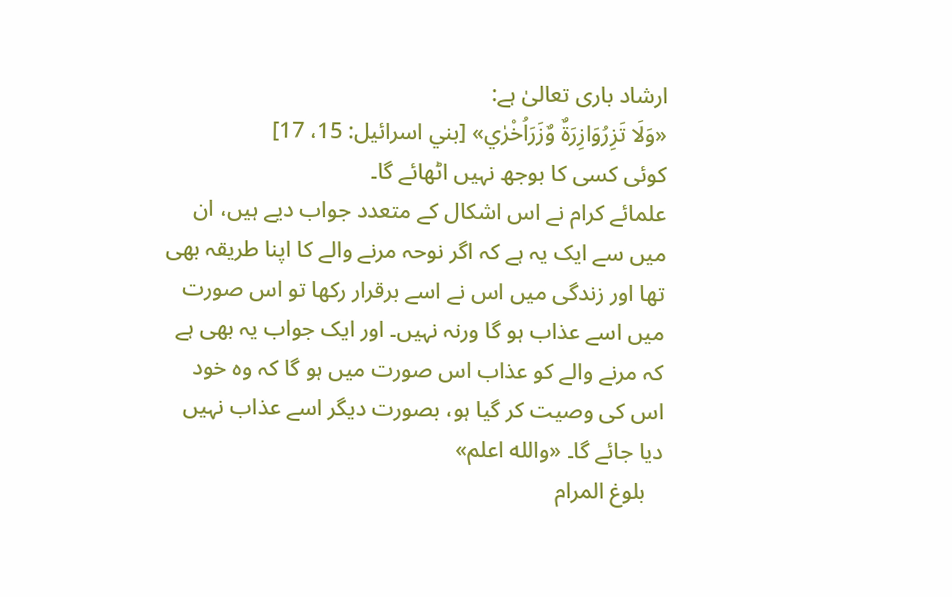ارشاد باری تعالیٰ ہے:
«وَلَا تَزِرُوَازِرَةٌ وٌزَرَاُخْرٰي» [بني اسرائيل: 15، 17]
کوئی کسی کا بوجھ نہیں اٹھائے گا۔
علمائے کرام نے اس اشکال کے متعدد جواب دیے ہیں، ان میں سے ایک یہ ہے کہ اگر نوحہ مرنے والے کا اپنا طریقہ بھی تھا اور زندگی میں اس نے اسے برقرار رکھا تو اس صورت میں اسے عذاب ہو گا ورنہ نہیں۔ اور ایک جواب یہ بھی ہے کہ مرنے والے کو عذاب اس صورت میں ہو گا کہ وہ خود اس کی وصیت کر گیا ہو، بصورت دیگر اسے عذاب نہیں دیا جائے گا۔ «والله اعلم»
   بلوغ المرام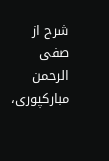شرح از صفی الرحمن مبارکپوری،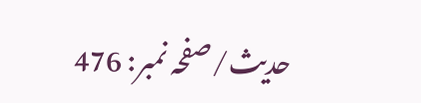حدیث/صفحہ نمبر: 476